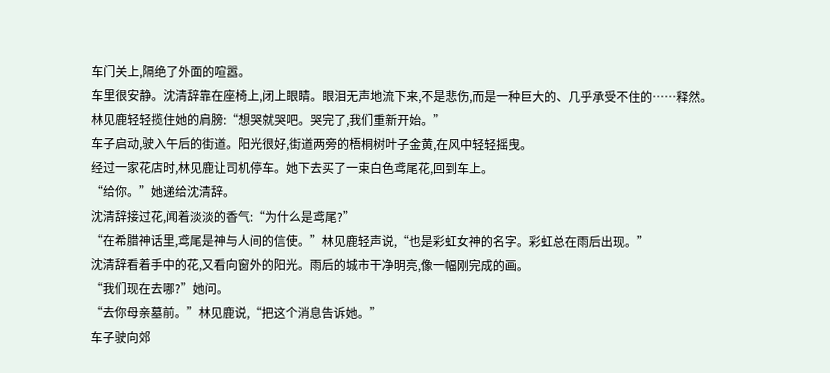车门关上,隔绝了外面的喧嚣。
车里很安静。沈清辞靠在座椅上,闭上眼睛。眼泪无声地流下来,不是悲伤,而是一种巨大的、几乎承受不住的……释然。
林见鹿轻轻揽住她的肩膀:“想哭就哭吧。哭完了,我们重新开始。”
车子启动,驶入午后的街道。阳光很好,街道两旁的梧桐树叶子金黄,在风中轻轻摇曳。
经过一家花店时,林见鹿让司机停车。她下去买了一束白色鸢尾花,回到车上。
“给你。”她递给沈清辞。
沈清辞接过花,闻着淡淡的香气:“为什么是鸢尾?”
“在希腊神话里,鸢尾是神与人间的信使。”林见鹿轻声说,“也是彩虹女神的名字。彩虹总在雨后出现。”
沈清辞看着手中的花,又看向窗外的阳光。雨后的城市干净明亮,像一幅刚完成的画。
“我们现在去哪?”她问。
“去你母亲墓前。”林见鹿说,“把这个消息告诉她。”
车子驶向郊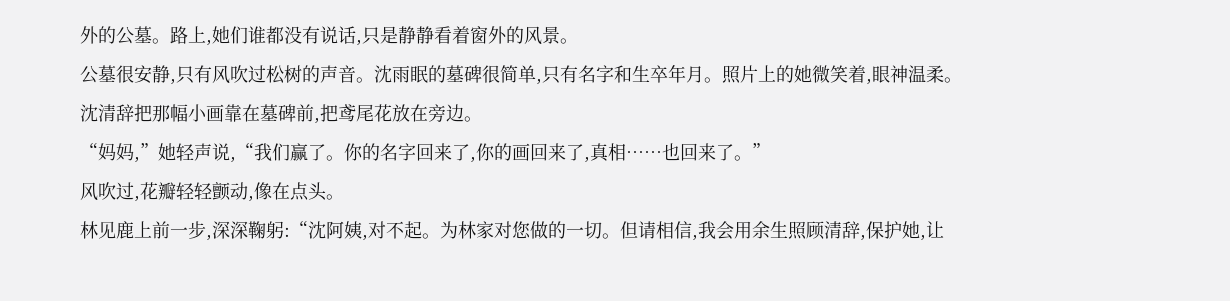外的公墓。路上,她们谁都没有说话,只是静静看着窗外的风景。
公墓很安静,只有风吹过松树的声音。沈雨眠的墓碑很简单,只有名字和生卒年月。照片上的她微笑着,眼神温柔。
沈清辞把那幅小画靠在墓碑前,把鸢尾花放在旁边。
“妈妈,”她轻声说,“我们赢了。你的名字回来了,你的画回来了,真相……也回来了。”
风吹过,花瓣轻轻颤动,像在点头。
林见鹿上前一步,深深鞠躬:“沈阿姨,对不起。为林家对您做的一切。但请相信,我会用余生照顾清辞,保护她,让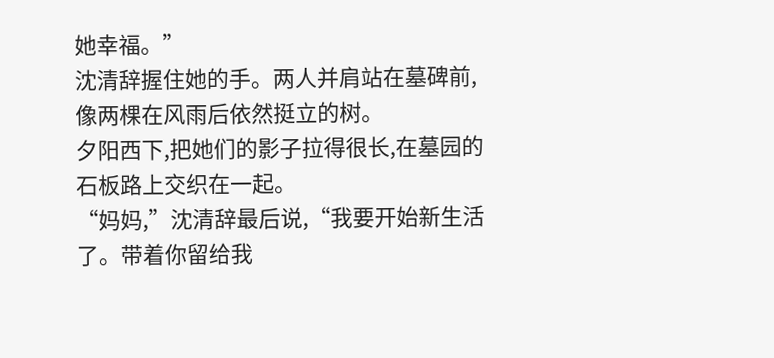她幸福。”
沈清辞握住她的手。两人并肩站在墓碑前,像两棵在风雨后依然挺立的树。
夕阳西下,把她们的影子拉得很长,在墓园的石板路上交织在一起。
“妈妈,”沈清辞最后说,“我要开始新生活了。带着你留给我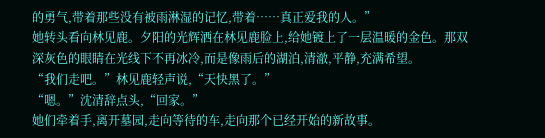的勇气,带着那些没有被雨淋湿的记忆,带着……真正爱我的人。”
她转头看向林见鹿。夕阳的光辉洒在林见鹿脸上,给她镀上了一层温暖的金色。那双深灰色的眼睛在光线下不再冰冷,而是像雨后的湖泊,清澈,平静,充满希望。
“我们走吧。”林见鹿轻声说,“天快黑了。”
“嗯。”沈清辞点头,“回家。”
她们牵着手,离开墓园,走向等待的车,走向那个已经开始的新故事。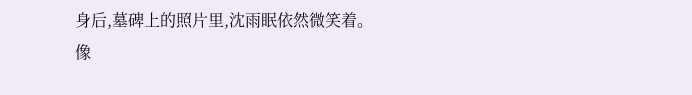身后,墓碑上的照片里,沈雨眠依然微笑着。
像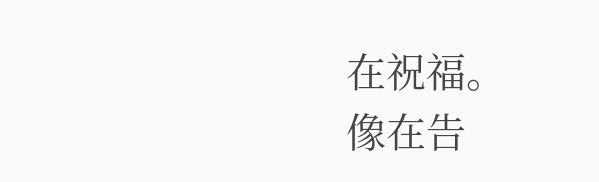在祝福。
像在告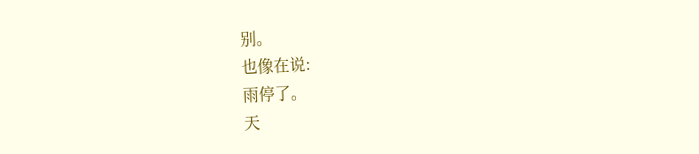别。
也像在说:
雨停了。
天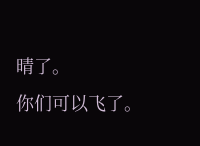晴了。
你们可以飞了。